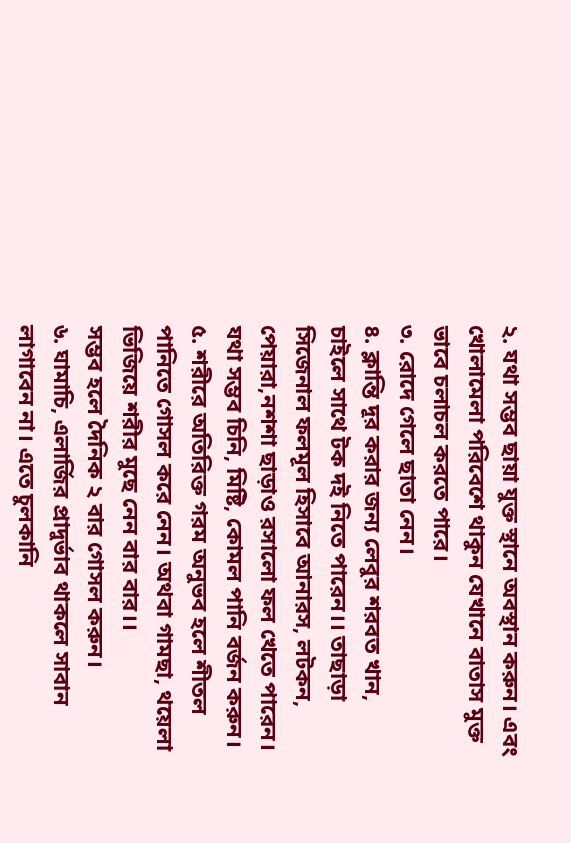২. যথা সম্ভব ছায়া যুক্ত স্থানে অবস্থান করুন। এবং খোলামেলা পরিবেশে থাকুন যেখানে বাতাস মুক্ত ভাবে চলাচল করতে পারে।
৩. রোদে গেলে ছাতা নেন।
৪. ক্লান্তি দূর করার জন্য লেবুর শরবত খান, চাইলে সাথে টক দই নিতে পারেন।। তাছাড়া সিজেনাল ফলমূল হিসাবে আনারস, লটকন, পেয়ারা,নশশা ছাড়াও রসালো ফল খেতে পারেন। যথা সম্ভব চিনি, মিষ্টি, কোমল পানি বর্জন করুন।
৫. শরীরে অতিরিক্ত গরম অনুভব হলে শীতল পানিতে গোসল করে নেন। অথবা গামছা, থয়েলা ভিজিয়ে শরীর মুছে নেন বার বার।।
সম্ভব হলে দৈনিক ২ বার গোসল করুন।
৬. ঘামাচি, এলার্জির প্রাদুর্ভাব থাকলে সাবান লাগাবেন না। এতে চুলকানি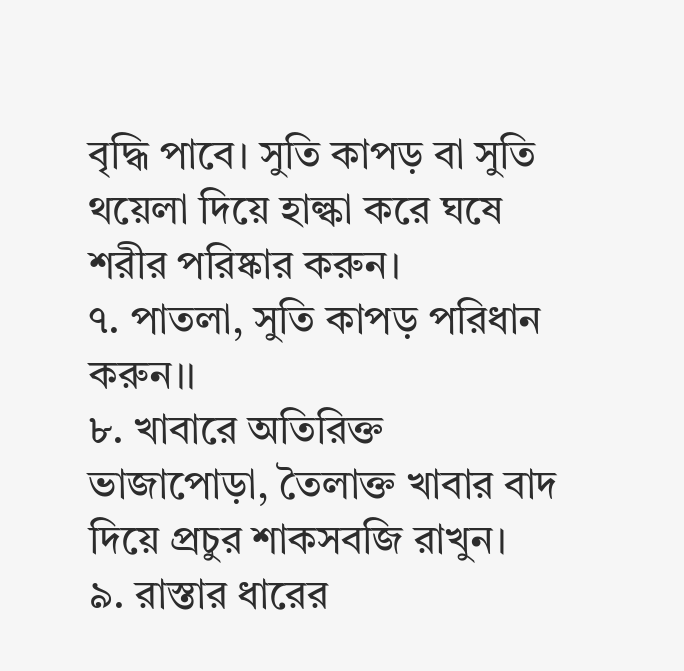বৃদ্ধি পাবে। সুতি কাপড় বা সুতি থয়েলা দিয়ে হাল্কা করে ঘষে শরীর পরিষ্কার করুন।
৭. পাতলা, সুতি কাপড় পরিধান করুন।।
৮. খাবারে অতিরিক্ত ভাজাপোড়া, তৈলাক্ত খাবার বাদ দিয়ে প্রচুর শাকসবজি রাখুন।
৯. রাস্তার ধারের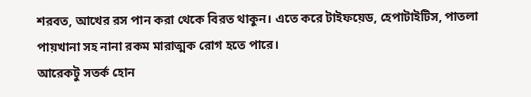শরবত, আখের রস পান করা থেকে বিরত থাকুন। এতে করে টাইফয়েড, হেপাটাইটিস, পাতলা পায়খানা সহ নানা রকম মারাত্মক রোগ হতে পারে।
আরেকটু সতর্ক হোন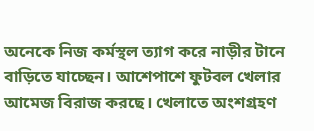অনেকে নিজ কর্মস্থল ত্যাগ করে নাড়ীর টানে বাড়িতে যাচ্ছেন। আশেপাশে ফুটবল খেলার আমেজ বিরাজ করছে। খেলাতে অংশগ্রহণ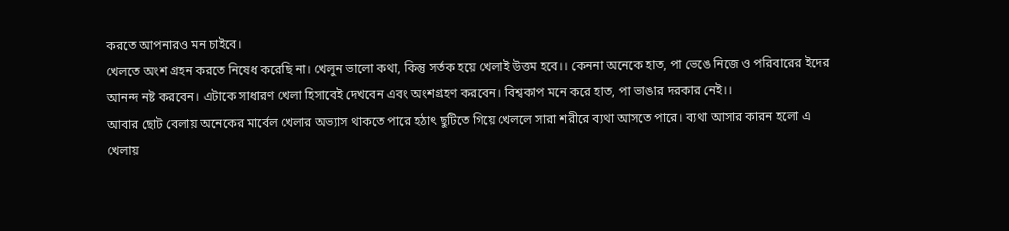করতে আপনারও মন চাইবে।
খেলতে অংশ গ্রহন করতে নিষেধ করেছি না। খেলুন ভালো কথা, কিন্তু সর্তক হয়ে খেলাই উত্তম হবে।। কেননা অনেকে হাত, পা ভেঙে নিজে ও পরিবারের ইদের আনন্দ নষ্ট করবেন। এটাকে সাধারণ খেলা হিসাবেই দেখবেন এবং অংশগ্রহণ করবেন। বিশ্বকাপ মনে করে হাত, পা ভাঙার দরকার নেই।।
আবার ছোট বেলায় অনেকের মার্বেল খেলার অভ্যাস থাকতে পারে হঠাৎ ছুটিতে গিয়ে খেললে সারা শরীরে ব্যথা আসতে পারে। ব্যথা আসার কারন হলো এ খেলায়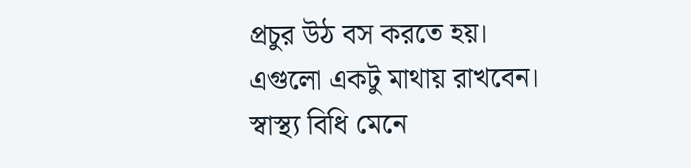প্রচুর উঠ বস করতে হয়।
এগুলো একটু মাথায় রাখবেন।
স্বাস্থ্য বিধি মেনে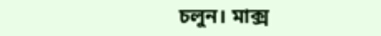চলুন। মাক্স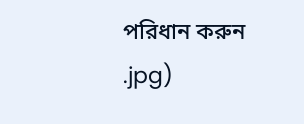পরিধান করুন
.jpg)